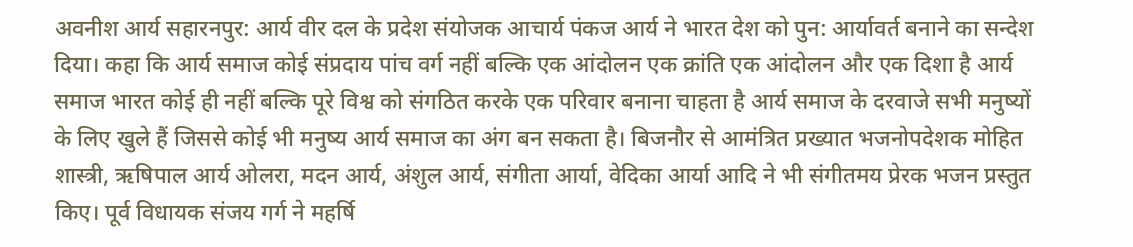अवनीश आर्य सहारनपुर: आर्य वीर दल के प्रदेश संयोजक आचार्य पंकज आर्य ने भारत देश को पुन: आर्यावर्त बनाने का सन्देश दिया। कहा कि आर्य समाज कोई संप्रदाय पांच वर्ग नहीं बल्कि एक आंदोलन एक क्रांति एक आंदोलन और एक दिशा है आर्य समाज भारत कोई ही नहीं बल्कि पूरे विश्व को संगठित करके एक परिवार बनाना चाहता है आर्य समाज के दरवाजे सभी मनुष्यों के लिए खुले हैं जिससे कोई भी मनुष्य आर्य समाज का अंग बन सकता है। बिजनौर से आमंत्रित प्रख्यात भजनोपदेशक मोहित शास्त्री, ऋषिपाल आर्य ओलरा, मदन आर्य, अंशुल आर्य, संगीता आर्या, वेदिका आर्या आदि ने भी संगीतमय प्रेरक भजन प्रस्तुत किए। पूर्व विधायक संजय गर्ग ने महर्षि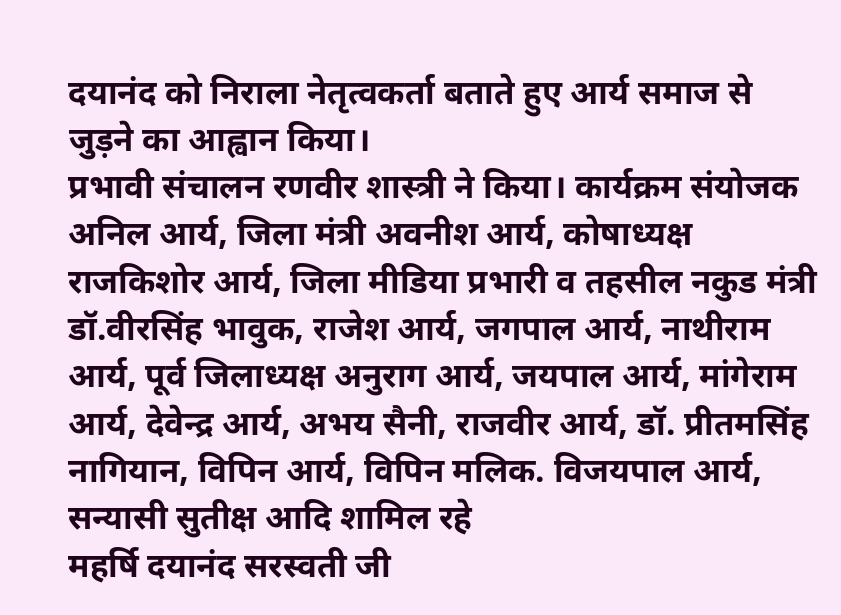दयानंद को निराला नेतृत्वकर्ता बताते हुए आर्य समाज से जुड़ने का आह्वान किया।
प्रभावी संचालन रणवीर शास्त्री ने किया। कार्यक्रम संयोजक अनिल आर्य, जिला मंत्री अवनीश आर्य, कोषाध्यक्ष राजकिशोर आर्य, जिला मीडिया प्रभारी व तहसील नकुड मंत्री डॉ.वीरसिंह भावुक, राजेश आर्य, जगपाल आर्य, नाथीराम आर्य, पूर्व जिलाध्यक्ष अनुराग आर्य, जयपाल आर्य, मांगेराम आर्य, देवेन्द्र आर्य, अभय सैनी, राजवीर आर्य, डॉ. प्रीतमसिंह नागियान, विपिन आर्य, विपिन मलिक. विजयपाल आर्य, सन्यासी सुतीक्ष आदि शामिल रहे
महर्षि दयानंद सरस्वती जी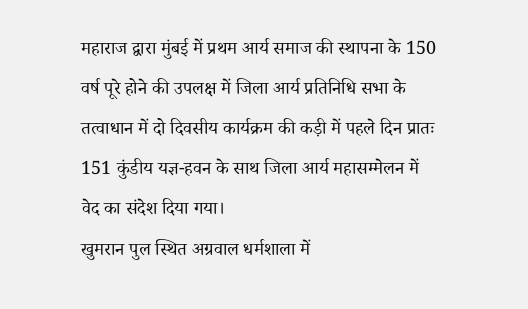महाराज द्वारा मुंबई में प्रथम आर्य समाज की स्थापना के 150 वर्ष पूरे होने की उपलक्ष में जिला आर्य प्रतिनिधि सभा के तत्वाधान में दो दिवसीय कार्यक्रम की कड़ी में पहले दिन प्रातः 151 कुंडीय यज्ञ-हवन के साथ जिला आर्य महासम्मेलन में वेद का संदेश दिया गया।
खुमरान पुल स्थित अग्रवाल धर्मशाला में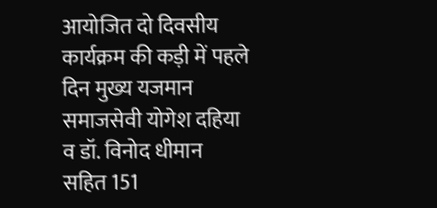आयोजित दो दिवसीय कार्यक्रम की कड़ी में पहले दिन मुख्य यजमान समाजसेवी योगेश दहिया व डॉ. विनोद धीमान सहित 151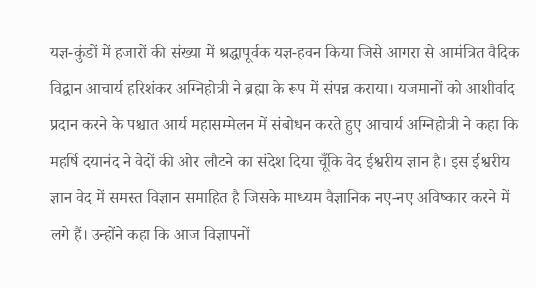यज्ञ-कुंडों में हजारों की संख्या में श्रद्धापूर्वक यज्ञ-हवन किया जिसे आगरा से आमंत्रित वैदिक विद्वान आचार्य हरिशंकर अग्निहोत्री ने ब्रह्मा के रूप में संपन्न कराया। यजमानों को आशीर्वाद प्रदान करने के पश्चात आर्य महासम्मेलन में संबोधन करते हुए आचार्य अग्निहोत्री ने कहा कि महर्षि दयानंद ने वेदों की ओर लौटने का संदेश दिया चूँकि वेद ईश्वरीय ज्ञान है। इस ईश्वरीय ज्ञान वेद में समस्त विज्ञान समाहित है जिसके माध्यम वैज्ञानिक नए-नए अविष्कार करने में लगे हैं। उन्होंने कहा कि आज विज्ञापनों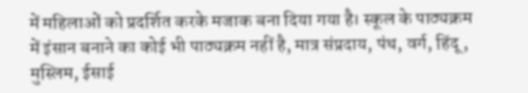में महिलाओं को प्रदर्शित करके मजाक बना दिया गया है। स्कूल के पाठ्यक्रम में इंसान बनाने का कोई भी पाठ्यक्रम नहीं है, मात्र संप्रदाय, पंथ, वर्ग, हिंदू, मुस्लिम, ईसाई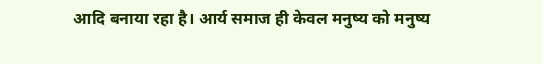आदि बनाया रहा है। आर्य समाज ही केवल मनुष्य को मनुष्य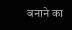बनाने का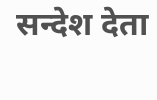सन्देश देता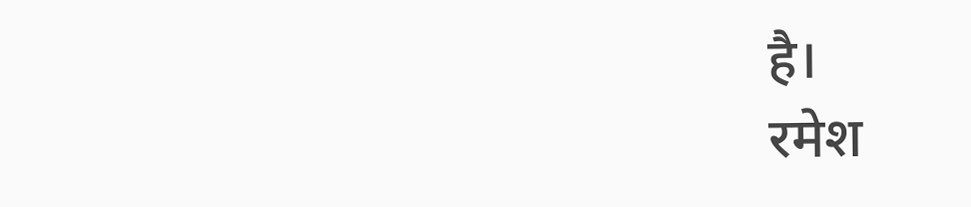है।
रमेश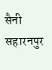सैनी सहारनपुर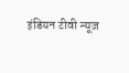इंडियन टीवी न्यूज़